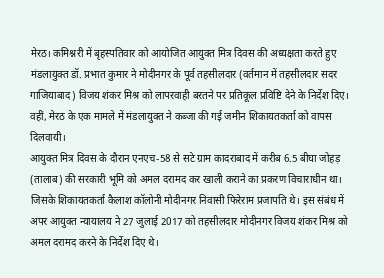मेरठ। कमिश्नरी में बृहस्पतिवार को आयोजित आयुक्त मित्र दिवस की अध्यक्षता करते हुए मंडलायुक्त डॉ. प्रभात कुमार ने मोदीनगर के पूर्व तहसीलदार (वर्तमान में तहसीलदार सदर गाजियाबाद) विजय शंकर मिश्र को लापरवाही बरतने पर प्रतिकूल प्रविष्टि देने के निर्देश दिए। वहीं, मेरठ के एक मामले में मंडलायुक्त ने कब्जा की गई जमीन शिकायतकर्ता को वापस दिलवायी।
आयुक्त मित्र दिवस के दौरान एनएच-58 से सटे ग्राम कादराबाद में करीब 6.5 बीघा जोहड़ (तालाब) की सरकारी भूमि को अमल दरामद कर खाली कराने का प्रकरण विचाराधीन था। जिसके शिकायतकर्ता कैलाश कॉलोनी मोदीनगर निवासी फिरेराम प्रजापति थे। इस संबंध में अपर आयुक्त न्यायालय ने 27 जुलाई 2017 को तहसीलदार मोदीनगर विजय शंकर मिश्र को अमल दरामद करने के निर्देश दिए थे।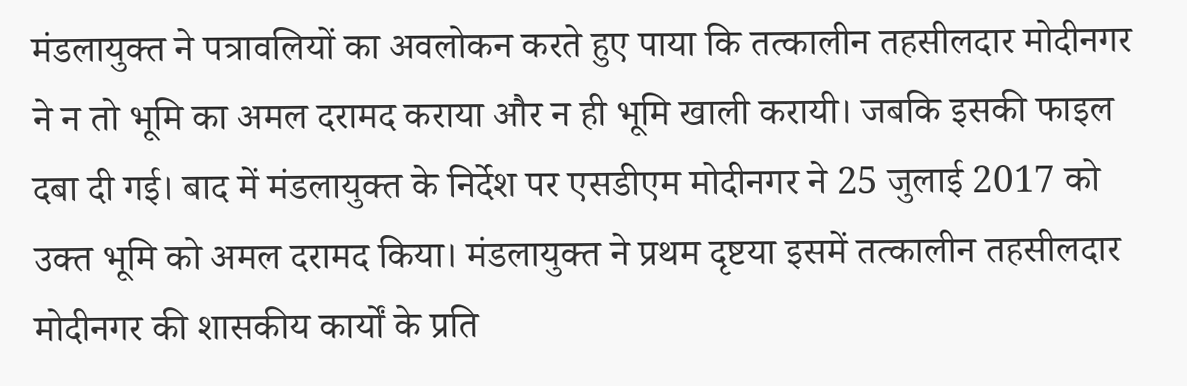मंडलायुक्त ने पत्रावलियों का अवलोकन करते हुए पाया कि तत्कालीन तहसीलदार मोदीनगर ने न तो भूमि का अमल दरामद कराया और न ही भूमि खाली करायी। जबकि इसकी फाइल दबा दी गई। बाद में मंडलायुक्त के निर्देश पर एसडीएम मोदीनगर ने 25 जुलाई 2017 को उक्त भूमि को अमल दरामद किया। मंडलायुक्त ने प्रथम दृष्टया इसमें तत्कालीन तहसीलदार मोदीनगर की शासकीय कार्यों के प्रति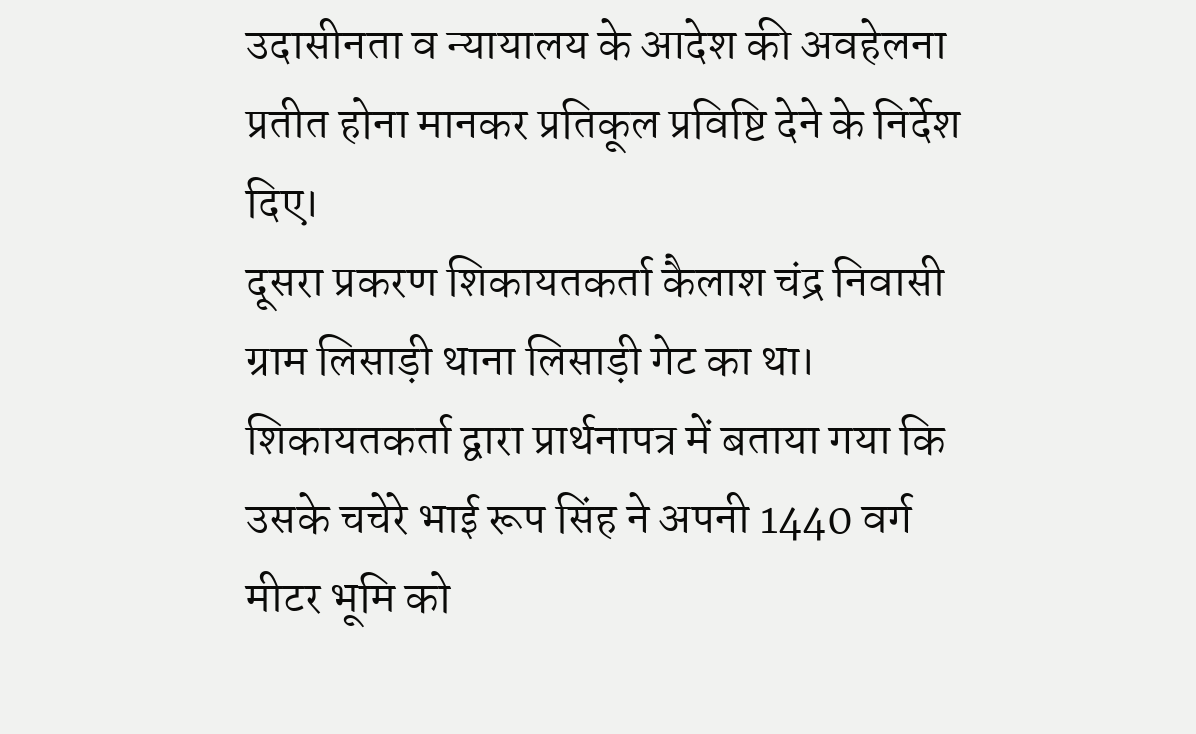उदासीनता व न्यायालय के आदेश की अवहेलना प्रतीत होना मानकर प्रतिकूल प्रविष्टि देने के निर्देश दिए।
दूसरा प्रकरण शिकायतकर्ता कैलाश चंद्र निवासी ग्राम लिसाड़ी थाना लिसाड़ी गेट का था। शिकायतकर्ता द्वारा प्रार्थनापत्र में बताया गया कि उसके चचेरे भाई रूप सिंह ने अपनी 1440 वर्ग मीटर भूमि को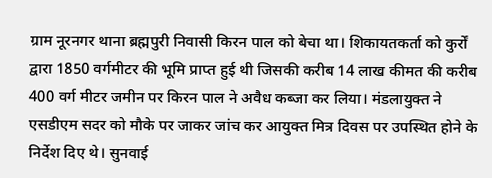ग्राम नूरनगर थाना ब्रह्मपुरी निवासी किरन पाल को बेचा था। शिकायतकर्ता को कुर्रों द्वारा 1850 वर्गमीटर की भूमि प्राप्त हुई थी जिसकी करीब 14 लाख कीमत की करीब 400 वर्ग मीटर जमीन पर किरन पाल ने अवैध कब्जा कर लिया। मंडलायुक्त ने एसडीएम सदर को मौके पर जाकर जांच कर आयुक्त मित्र दिवस पर उपस्थित होने के निर्देश दिए थे। सुनवाई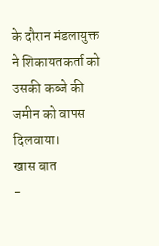के दौरान मंडलायुक्त ने शिकायतकर्ता को उसकी कब्जे की जमीन को वापस दिलवाया।
खास बात
-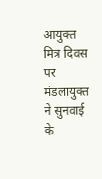आयुक्त मित्र दिवस पर मंडलायुक्त ने सुनवाई के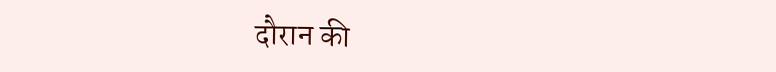दौरान की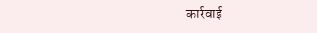कार्रवाई